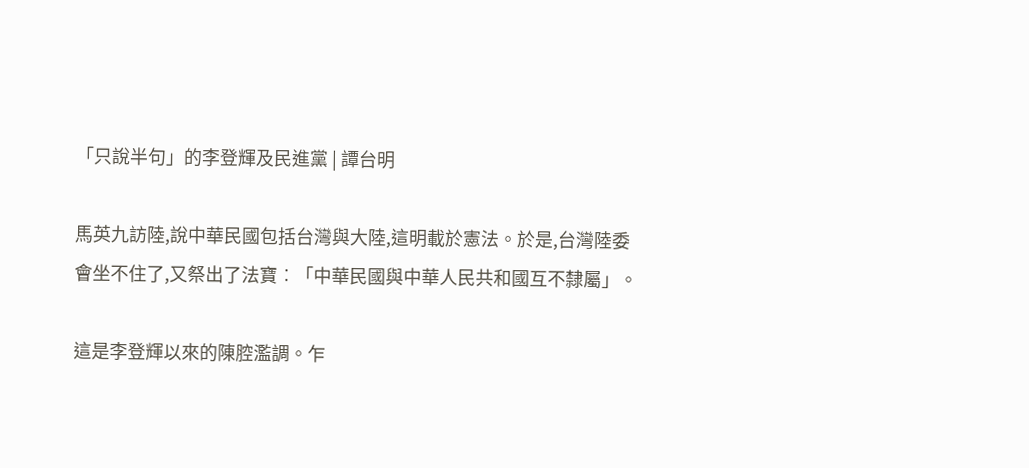「只說半句」的李登輝及民進黨 | 譚台明

馬英九訪陸,說中華民國包括台灣與大陸,這明載於憲法。於是,台灣陸委會坐不住了,又祭出了法寶︰「中華民國與中華人民共和國互不隸屬」。

這是李登輝以來的陳腔濫調。乍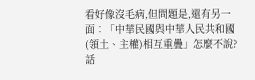看好像沒毛病,但問題是,還有另一面︰「中華民國與中華人民共和國(領土、主權)相互重疊」怎麼不說?話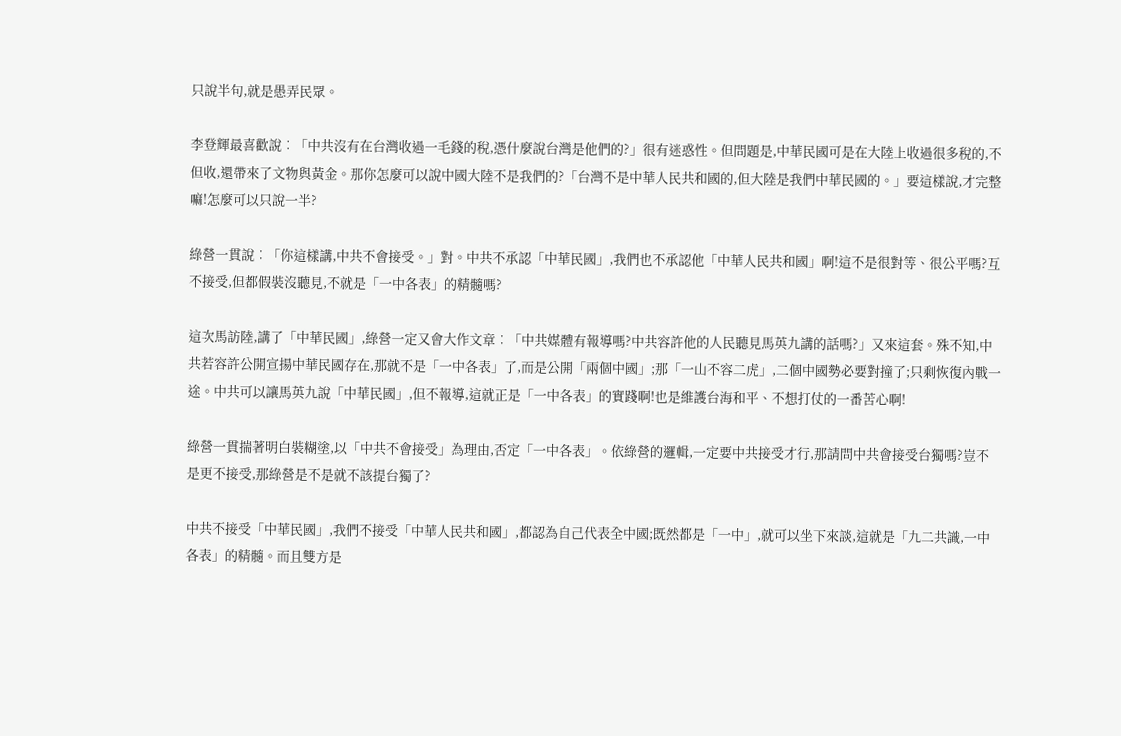只說半句,就是愚弄民眾。

李登輝最喜歡說︰「中共沒有在台灣收過一毛錢的稅,憑什麼說台灣是他們的?」很有迷惑性。但問題是,中華民國可是在大陸上收過很多稅的,不但收,還帶來了文物與黃金。那你怎麼可以說中國大陸不是我們的?「台灣不是中華人民共和國的,但大陸是我們中華民國的。」要這樣說,才完整嘛!怎麼可以只說一半?

綠營一貫說︰「你這樣講,中共不會接受。」對。中共不承認「中華民國」,我們也不承認他「中華人民共和國」啊!這不是很對等、很公平嗎?互不接受,但都假裝沒聽見,不就是「一中各表」的精髓嗎?

這次馬訪陸,講了「中華民國」,綠營一定又會大作文章︰「中共媒體有報導嗎?中共容許他的人民聽見馬英九講的話嗎?」又來這套。殊不知,中共若容許公開宣揚中華民國存在,那就不是「一中各表」了,而是公開「兩個中國」;那「一山不容二虎」,二個中國勢必要對撞了;只剩恢復內戰一途。中共可以讓馬英九說「中華民國」,但不報導,這就正是「一中各表」的實踐啊!也是維護台海和平、不想打仗的一番苦心啊!

綠營一貫揣著明白裝糊塗,以「中共不會接受」為理由,否定「一中各表」。依綠營的邏輯,一定要中共接受才行,那請問中共會接受台獨嗎?豈不是更不接受,那綠營是不是就不該提台獨了?

中共不接受「中華民國」,我們不接受「中華人民共和國」,都認為自己代表全中國;既然都是「一中」,就可以坐下來談,這就是「九二共識,一中各表」的精髓。而且雙方是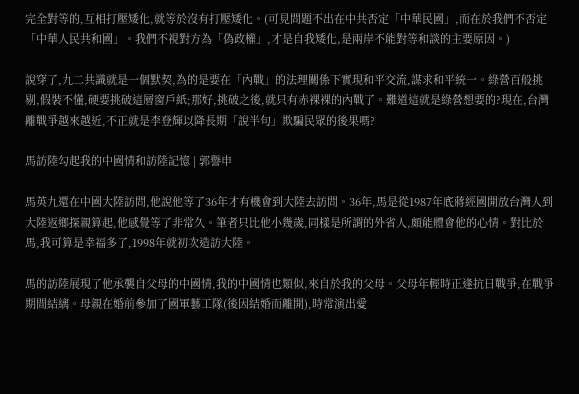完全對等的,互相打壓矮化,就等於沒有打壓矮化。(可見問題不出在中共否定「中華民國」,而在於我們不否定「中華人民共和國」。我們不視對方為「偽政權」,才是自我矮化,是兩岸不能對等和談的主要原因。)

說穿了,九二共識就是一個默契,為的是要在「內戰」的法理關係下實現和平交流,謀求和平統一。綠營百般挑剔,假裝不懂,硬要挑破這層窗戶紙;那好,挑破之後,就只有赤裸裸的內戰了。難道這就是綠營想要的?現在,台灣離戰爭越來越近,不正就是李登輝以降長期「說半句」欺騙民眾的後果嗎?

馬訪陸勾起我的中國情和訪陸記憶 | 郭譽申

馬英九還在中國大陸訪問,他說他等了36年才有機會到大陸去訪問。36年,馬是從1987年底蔣經國開放台灣人到大陸返鄉探親算起,他感覺等了非常久。筆者只比他小幾歲,同樣是所謂的外省人,頗能體會他的心情。對比於馬,我可算是幸福多了,1998年就初次造訪大陸。

馬的訪陸展現了他承襲自父母的中國情,我的中國情也類似,來自於我的父母。父母年輕時正逢抗日戰爭,在戰爭期間結縭。母親在婚前參加了國軍藝工隊(後因結婚而離開),時常演出愛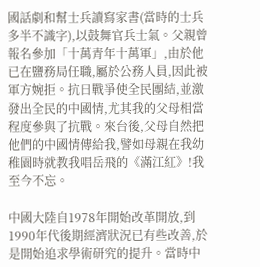國話劇和幫士兵讀寫家書(當時的士兵多半不識字),以鼓舞官兵士氣。父親曾報名參加「十萬青年十萬軍」,由於他已在鹽務局任職,屬於公務人員,因此被軍方婉拒。抗日戰爭使全民團結,並激發出全民的中國情,尤其我的父母相當程度參與了抗戰。來台後,父母自然把他們的中國情傳給我,譬如母親在我幼稚園時就教我唱岳飛的《滿江紅》!我至今不忘。

中國大陸自1978年開始改革開放,到1990年代後期經濟狀況已有些改善,於是開始追求學術研究的提升。當時中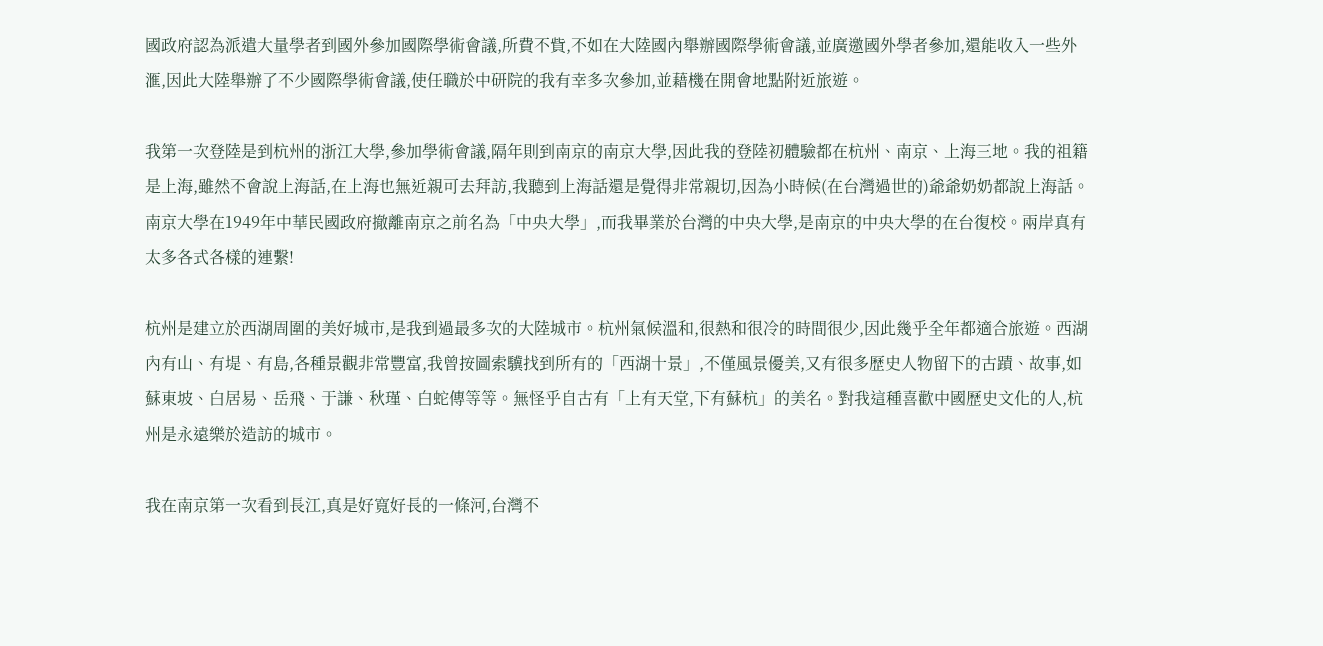國政府認為派遣大量學者到國外參加國際學術會議,所費不貲,不如在大陸國內舉辦國際學術會議,並廣邀國外學者參加,還能收入一些外滙,因此大陸舉辦了不少國際學術會議,使任職於中研院的我有幸多次參加,並藉機在開會地點附近旅遊。

我第一次登陸是到杭州的浙江大學,參加學術會議,隔年則到南京的南京大學,因此我的登陸初體驗都在杭州、南京、上海三地。我的祖籍是上海,雖然不會說上海話,在上海也無近親可去拜訪,我聽到上海話還是覺得非常親切,因為小時候(在台灣過世的)爺爺奶奶都說上海話。南京大學在1949年中華民國政府撤離南京之前名為「中央大學」,而我畢業於台灣的中央大學,是南京的中央大學的在台復校。兩岸真有太多各式各樣的連繫!

杭州是建立於西湖周圍的美好城市,是我到過最多次的大陸城市。杭州氣候溫和,很熱和很冷的時間很少,因此幾乎全年都適合旅遊。西湖內有山、有堤、有島,各種景觀非常豐富,我曾按圖索驥找到所有的「西湖十景」,不僅風景優美,又有很多歷史人物留下的古蹟、故事,如蘇東坡、白居易、岳飛、于謙、秋瑾、白蛇傳等等。無怪乎自古有「上有天堂,下有蘇杭」的美名。對我這種喜歡中國歷史文化的人,杭州是永遠樂於造訪的城市。

我在南京第一次看到長江,真是好寬好長的一條河,台灣不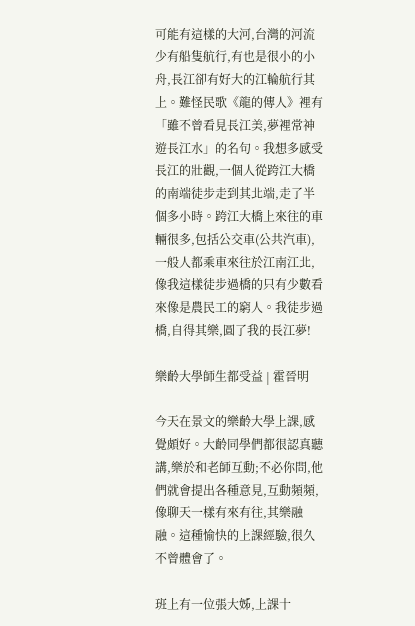可能有這樣的大河,台灣的河流少有船隻航行,有也是很小的小舟,長江卻有好大的江輪航行其上。難怪民歌《龍的傳人》裡有「雖不曾看見長江美,夢裡常神遊長江水」的名句。我想多感受長江的壯觀,一個人從跨江大橋的南端徒步走到其北端,走了半個多小時。跨江大橋上來往的車輛很多,包括公交車(公共汽車),一般人都乘車來往於江南江北,像我這樣徒步過橋的只有少數看來像是農民工的窮人。我徒步過橋,自得其樂,圓了我的長江夢!

樂齡大學師生都受益 | 霍晉明

今天在景文的樂齡大學上課,感覺頗好。大齡同學們都很認真聽講,樂於和老師互動;不必你問,他們就會提出各種意見,互動頻頻,像聊天一樣有來有往,其樂融融。這種愉快的上課經驗,很久不曾體會了。

班上有一位張大姊,上課十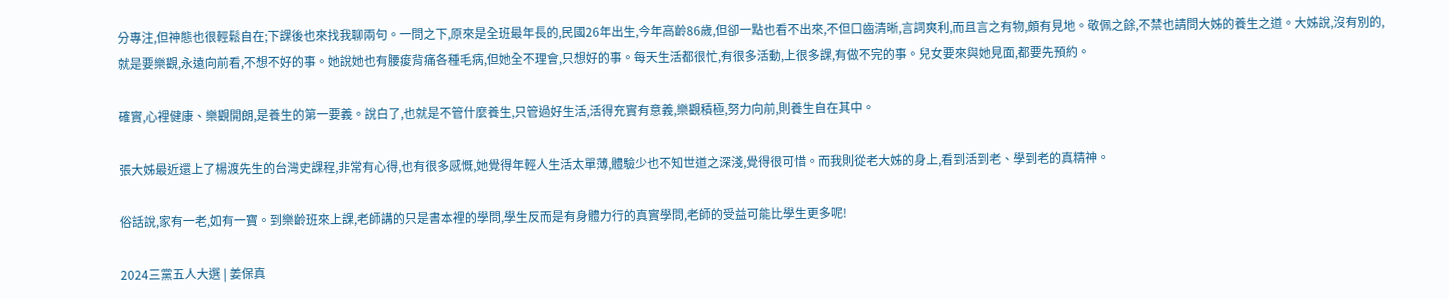分專注,但神態也很輕鬆自在;下課後也來找我聊兩句。一問之下,原來是全班最年長的,民國26年出生,今年高齡86歲,但卻一點也看不出來,不但口齒清晰,言詞爽利,而且言之有物,頗有見地。敬佩之餘,不禁也請問大姊的養生之道。大姊說,沒有別的,就是要樂觀,永遠向前看,不想不好的事。她說她也有腰痠背痛各種毛病,但她全不理會,只想好的事。每天生活都很忙,有很多活動,上很多課,有做不完的事。兒女要來與她見面,都要先預約。

確實,心裡健康、樂觀開朗,是養生的第一要義。說白了,也就是不管什麼養生,只管過好生活,活得充實有意義,樂觀積極,努力向前,則養生自在其中。

張大姊最近還上了楊渡先生的台灣史課程,非常有心得,也有很多感慨,她覺得年輕人生活太單薄,體驗少也不知世道之深淺,覺得很可惜。而我則從老大姊的身上,看到活到老、學到老的真精神。

俗話說,家有一老,如有一寶。到樂齡班來上課,老師講的只是書本裡的學問,學生反而是有身體力行的真實學問,老師的受益可能比學生更多呢!

2024三黨五人大選 | 姜保真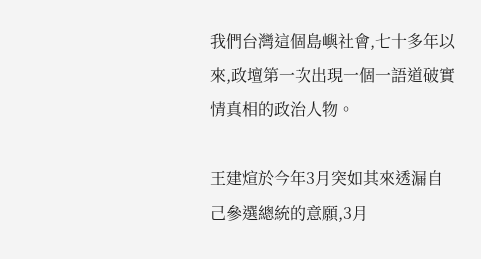我們台灣這個島嶼社會,七十多年以來,政壇第一次出現一個一語道破實情真相的政治人物。

王建煊於今年3月突如其來透漏自己參選總統的意願,3月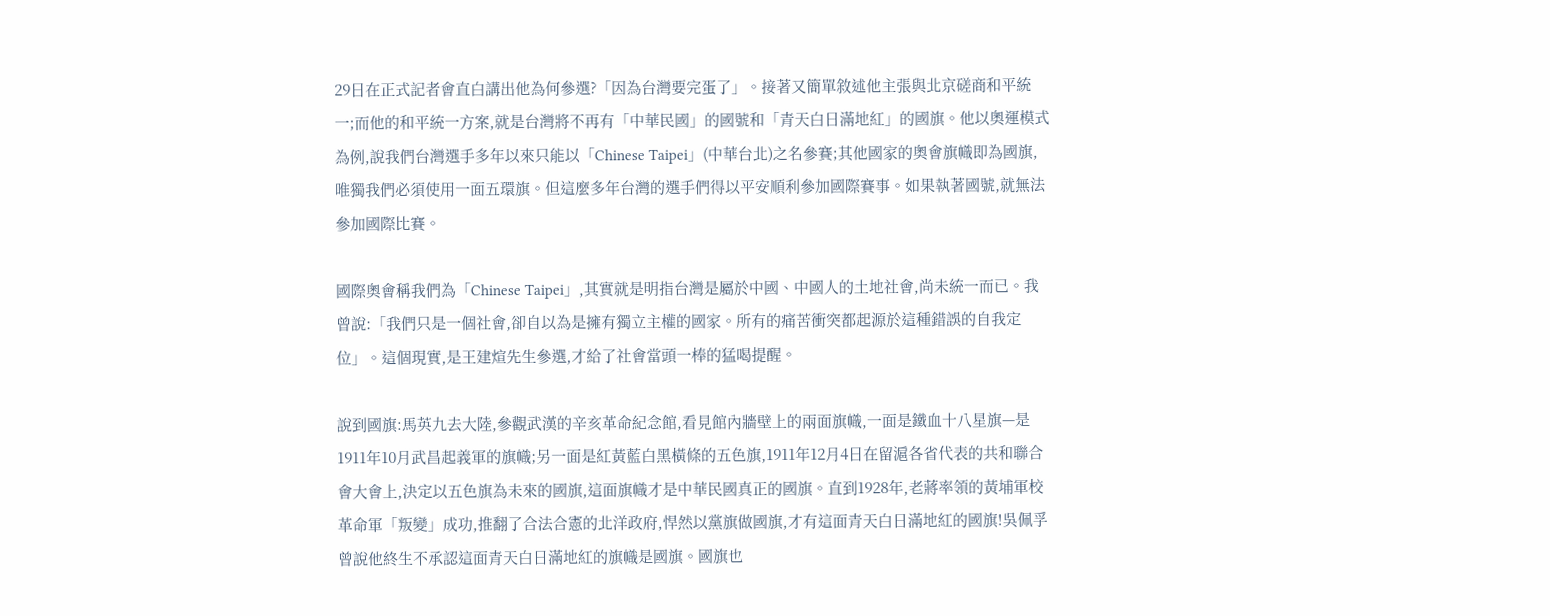29日在正式記者會直白講出他為何參選?「因為台灣要完蛋了」。接著又簡單敘述他主張與北京磋商和平統一;而他的和平統一方案,就是台灣將不再有「中華民國」的國號和「青天白日滿地紅」的國旗。他以奧運模式為例,說我們台灣選手多年以來只能以「Chinese Taipei」(中華台北)之名參賽;其他國家的奧會旗幟即為國旗,唯獨我們必須使用一面五環旗。但這麼多年台灣的選手們得以平安順利參加國際賽事。如果執著國號,就無法參加國際比賽。

國際奧會稱我們為「Chinese Taipei」,其實就是明指台灣是屬於中國、中國人的土地社會,尚未統一而已。我曾說:「我們只是一個社會,卻自以為是擁有獨立主權的國家。所有的痛苦衝突都起源於這種錯誤的自我定位」。這個現實,是王建煊先生參選,才給了社會當頭一棒的猛喝提醒。

說到國旗:馬英九去大陸,參觀武漢的辛亥革命紀念館,看見館內牆壁上的兩面旗幟,一面是鐵血十八星旗—是1911年10月武昌起義軍的旗幟;另一面是紅黃藍白黑橫條的五色旗,1911年12月4日在留滬各省代表的共和聯合會大會上,決定以五色旗為未來的國旗,這面旗幟才是中華民國真正的國旗。直到1928年,老蔣率領的黃埔軍校革命軍「叛變」成功,推翻了合法合憲的北洋政府,悍然以黨旗做國旗,才有這面青天白日滿地紅的國旗!吳佩孚曾說他終生不承認這面青天白日滿地紅的旗幟是國旗。國旗也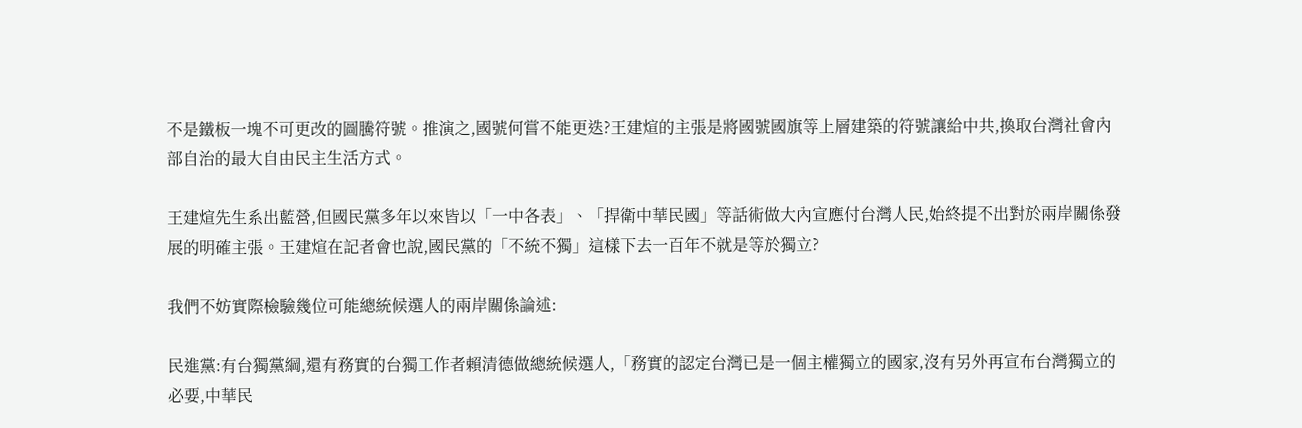不是鐵板一塊不可更改的圖騰符號。推演之,國號何嘗不能更迭?王建煊的主張是將國號國旗等上層建築的符號讓給中共,換取台灣社會內部自治的最大自由民主生活方式。

王建煊先生系出藍營,但國民黨多年以來皆以「一中各表」、「捍衛中華民國」等話術做大內宣應付台灣人民,始終提不出對於兩岸關係發展的明確主張。王建煊在記者會也說,國民黨的「不統不獨」這樣下去一百年不就是等於獨立?

我們不妨實際檢驗幾位可能總統候選人的兩岸關係論述:

民進黨:有台獨黨綱,還有務實的台獨工作者賴清德做總統候選人,「務實的認定台灣已是一個主權獨立的國家,沒有另外再宣布台灣獨立的必要,中華民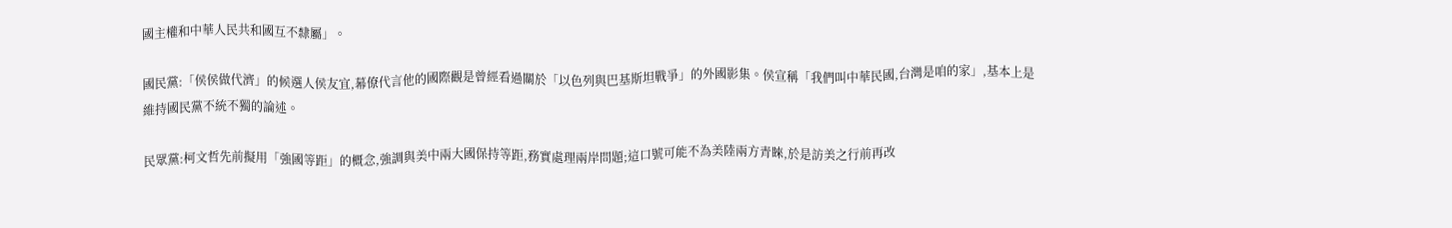國主權和中華人民共和國互不隸屬」。

國民黨:「侯侯做代濟」的候選人侯友宜,幕僚代言他的國際觀是曾經看過關於「以色列與巴基斯坦戰爭」的外國影集。侯宣稱「我們叫中華民國,台灣是咱的家」,基本上是維持國民黨不統不獨的論述。

民眾黨:柯文哲先前擬用「強國等距」的概念,強調與美中兩大國保持等距,務實處理兩岸問題;這口號可能不為美陸兩方青睞,於是訪美之行前再改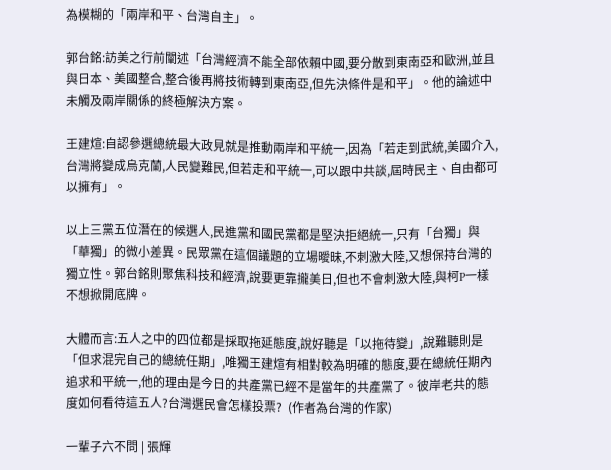為模糊的「兩岸和平、台灣自主」。

郭台銘:訪美之行前闡述「台灣經濟不能全部依賴中國,要分散到東南亞和歐洲,並且與日本、美國整合,整合後再將技術轉到東南亞,但先決條件是和平」。他的論述中未觸及兩岸關係的終極解決方案。

王建煊:自認參選總統最大政見就是推動兩岸和平統一,因為「若走到武統,美國介入,台灣將變成烏克蘭,人民變難民,但若走和平統一,可以跟中共談,屆時民主、自由都可以擁有」。

以上三黨五位潛在的候選人,民進黨和國民黨都是堅決拒絕統一,只有「台獨」與「華獨」的微小差異。民眾黨在這個議題的立場曖昧,不刺激大陸,又想保持台灣的獨立性。郭台銘則聚焦科技和經濟,說要更靠攏美日,但也不會刺激大陸,與柯P一樣不想掀開底牌。

大體而言:五人之中的四位都是採取拖延態度,說好聽是「以拖待變」,說難聽則是「但求混完自己的總統任期」,唯獨王建煊有相對較為明確的態度,要在總統任期內追求和平統一,他的理由是今日的共產黨已經不是當年的共產黨了。彼岸老共的態度如何看待這五人?台灣選民會怎樣投票?  (作者為台灣的作家)

一輩子六不問 | 張輝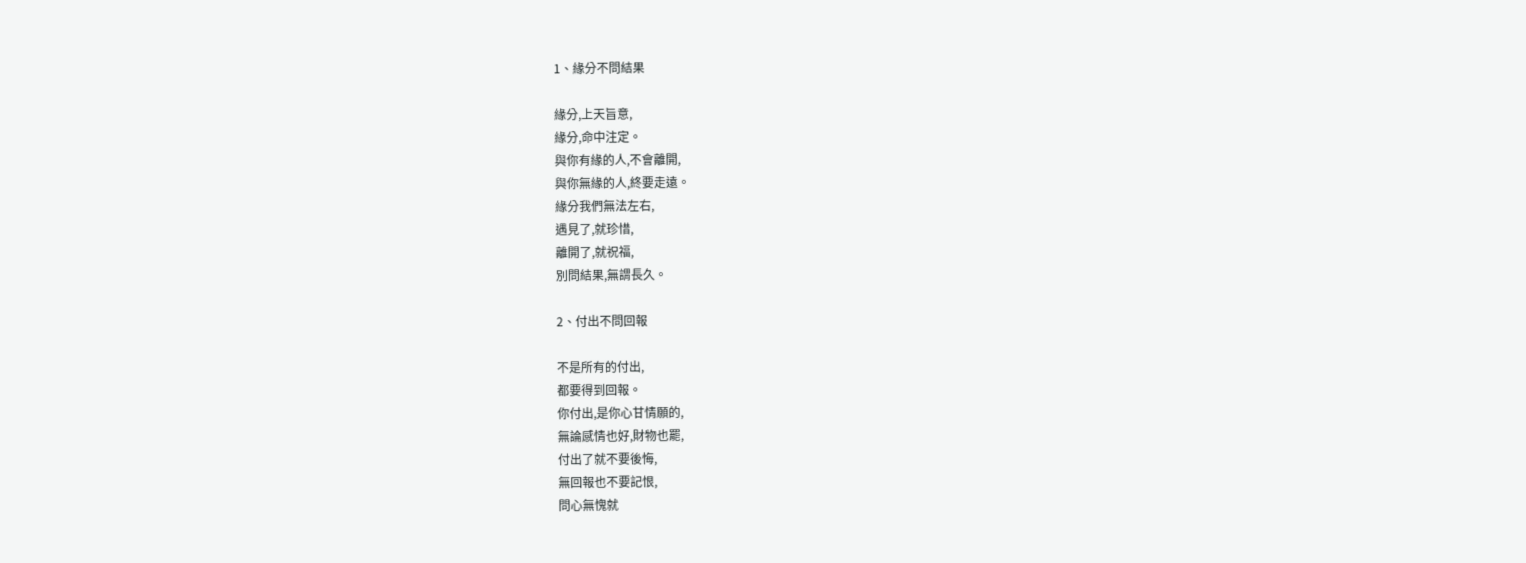1、緣分不問結果

緣分,上天旨意,
緣分,命中注定。
與你有緣的人,不會離開,
與你無緣的人,終要走遠。
緣分我們無法左右,
遇見了,就珍惜,
離開了,就祝福,
別問結果,無謂長久。

2、付出不問回報

不是所有的付出,
都要得到回報。
你付出,是你心甘情願的,
無論感情也好,財物也罷,
付出了就不要後悔,
無回報也不要記恨,
問心無愧就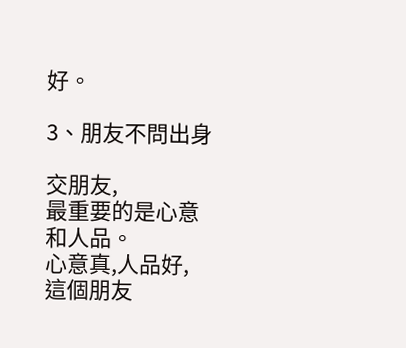好。

3、朋友不問出身

交朋友,
最重要的是心意和人品。
心意真,人品好,
這個朋友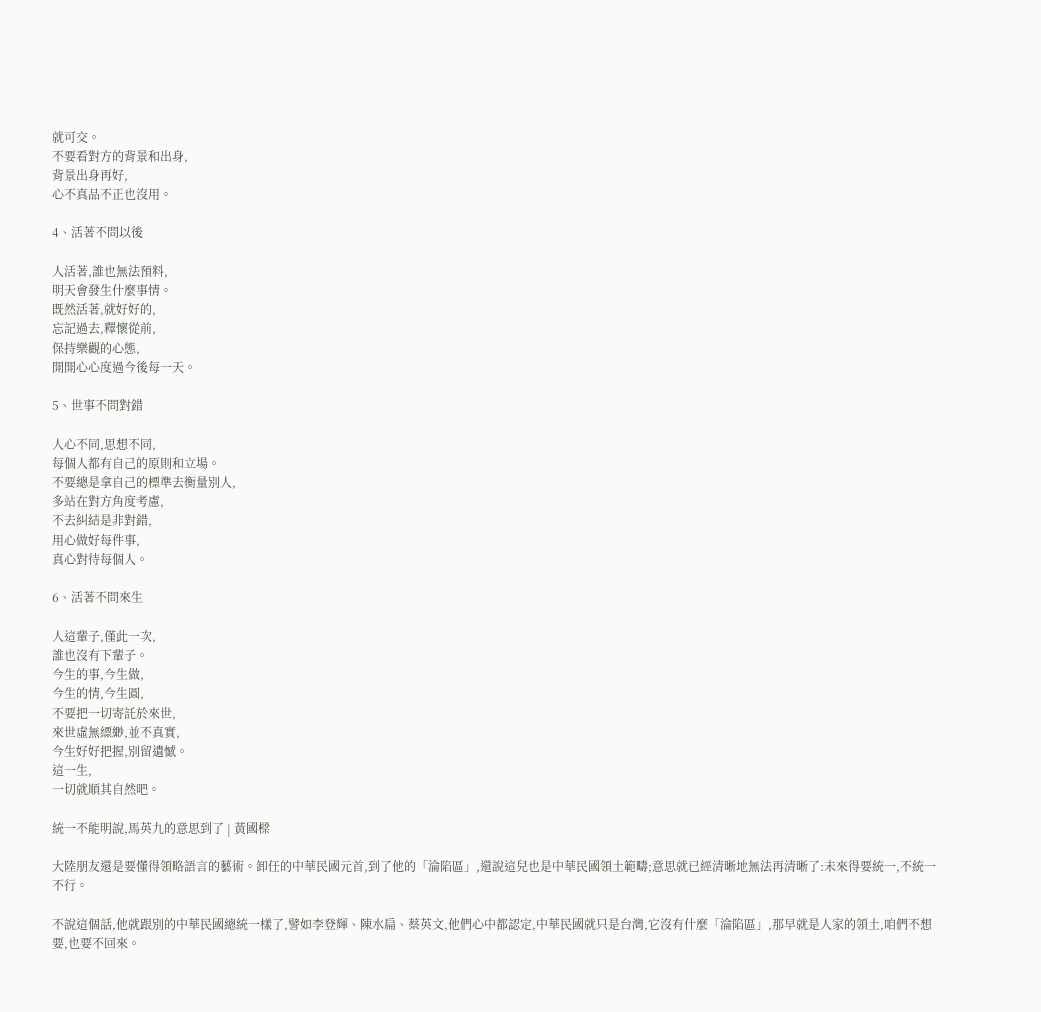就可交。
不要看對方的背景和出身,
背景出身再好,
心不真品不正也沒用。

4、活著不問以後

人活著,誰也無法預料,
明天會發生什麼事情。
既然活著,就好好的,
忘記過去,釋懷從前,
保持樂觀的心態,
開開心心度過今後每一天。

5、世事不問對錯

人心不同,思想不同,
每個人都有自己的原則和立場。
不要總是拿自己的標準去衡量別人,
多站在對方角度考慮,
不去糾結是非對錯,
用心做好每件事,
真心對待每個人。

6、活著不問來生

人這輩子,僅此一次,
誰也沒有下輩子。
今生的事,今生做,
今生的情,今生圓,
不要把一切寄託於來世,
來世虛無縹緲,並不真實,
今生好好把握,別留遺憾。
這一生,
一切就順其自然吧。

統一不能明說,馬英九的意思到了 | 黃國樑

大陸朋友還是要懂得領略語言的藝術。卸任的中華民國元首,到了他的「淪陷區」,還說這兒也是中華民國領土範疇;意思就已經清晰地無法再清晰了:未來得要統一,不統一不行。

不說這個話,他就跟別的中華民國總統一樣了,譬如李登輝、陳水扁、蔡英文,他們心中都認定,中華民國就只是台灣,它沒有什麼「淪陷區」,那早就是人家的領土,咱們不想要,也要不回來。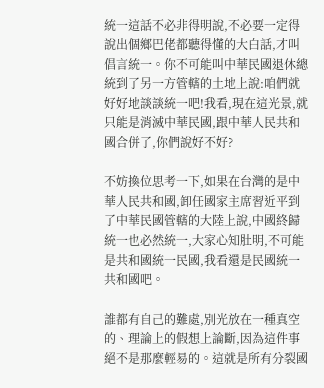統一這話不必非得明說,不必要一定得說出個鄉巴佬都聽得懂的大白話,才叫倡言統一。你不可能叫中華民國退休總統到了另一方管轄的土地上說:咱們就好好地談談統一吧!我看,現在這光景,就只能是消滅中華民國,跟中華人民共和國合併了,你們說好不好?

不妨換位思考一下,如果在台灣的是中華人民共和國,卸任國家主席習近平到了中華民國管轄的大陸上說,中國終歸統一也必然統一,大家心知肚明,不可能是共和國統一民國,我看還是民國統一共和國吧。

誰都有自己的難處,別光放在一種真空的、理論上的假想上論斷,因為這件事絕不是那麼輕易的。這就是所有分裂國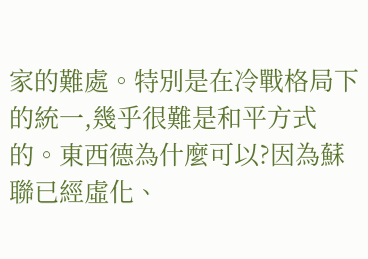家的難處。特別是在冷戰格局下的統一,幾乎很難是和平方式的。東西德為什麼可以?因為蘇聯已經虛化、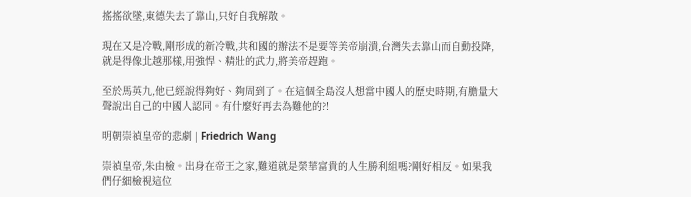搖搖欲墜,東德失去了靠山,只好自我解散。

現在又是冷戰,剛形成的新冷戰,共和國的辦法不是要等美帝崩潰,台灣失去靠山而自動投降,就是得像北越那樣,用強悍、精壯的武力,將美帝趕跑。

至於馬英九,他已經說得夠好、夠周到了。在這個全島沒人想當中國人的歷史時期,有膽量大聲說出自己的中國人認同。有什麼好再去為難他的?!

明朝崇禎皇帝的悲劇 | Friedrich Wang

崇禎皇帝,朱由檢。出身在帝王之家,難道就是榮華富貴的人生勝利組嗎?剛好相反。如果我們仔細檢視這位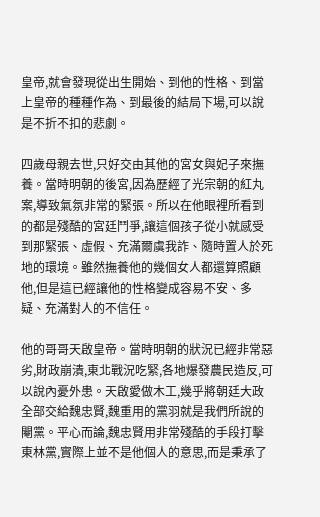皇帝,就會發現從出生開始、到他的性格、到當上皇帝的種種作為、到最後的結局下場,可以說是不折不扣的悲劇。

四歲母親去世,只好交由其他的宮女與妃子來撫養。當時明朝的後宮,因為歷經了光宗朝的紅丸案,導致氣氛非常的緊張。所以在他眼裡所看到的都是殘酷的宮廷鬥爭,讓這個孩子從小就感受到那緊張、虛假、充滿爾虞我詐、隨時置人於死地的環境。雖然撫養他的幾個女人都還算照顧他,但是這已經讓他的性格變成容易不安、多疑、充滿對人的不信任。

他的哥哥天啟皇帝。當時明朝的狀況已經非常惡劣,財政崩潰,東北戰況吃緊,各地爆發農民造反,可以說內憂外患。天啟愛做木工,幾乎將朝廷大政全部交給魏忠賢,魏重用的黨羽就是我們所說的閹黨。平心而論,魏忠賢用非常殘酷的手段打擊東林黨,實際上並不是他個人的意思,而是秉承了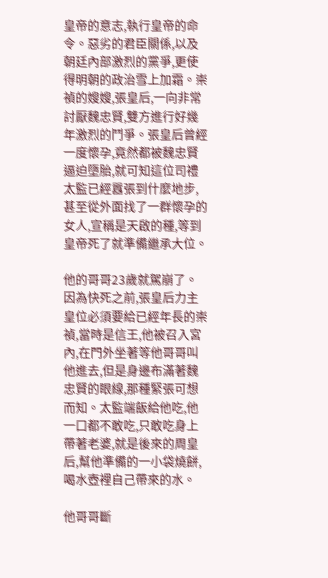皇帝的意志,執行皇帝的命令。惡劣的君臣關係,以及朝廷內部激烈的黨爭,更使得明朝的政治雪上加霜。崇禎的嫂嫂,張皇后,一向非常討厭魏忠賢,雙方進行好幾年激烈的鬥爭。張皇后曾經一度懷孕,竟然都被魏忠賢逼迫墮胎,就可知這位司禮太監已經囂張到什麼地步,甚至從外面找了一群懷孕的女人,宣稱是天啟的種,等到皇帝死了就準備繼承大位。

他的哥哥23歲就駕崩了。因為快死之前,張皇后力主皇位必須要給已經年長的崇禎,當時是信王,他被召入宮內,在門外坐著等他哥哥叫他進去,但是身邊布滿著魏忠賢的眼線,那種緊張可想而知。太監端飯給他吃,他一口都不敢吃,只敢吃身上帶著老婆,就是後來的周皇后,幫他準備的一小袋燒餅,喝水壺裡自己帶來的水。

他哥哥斷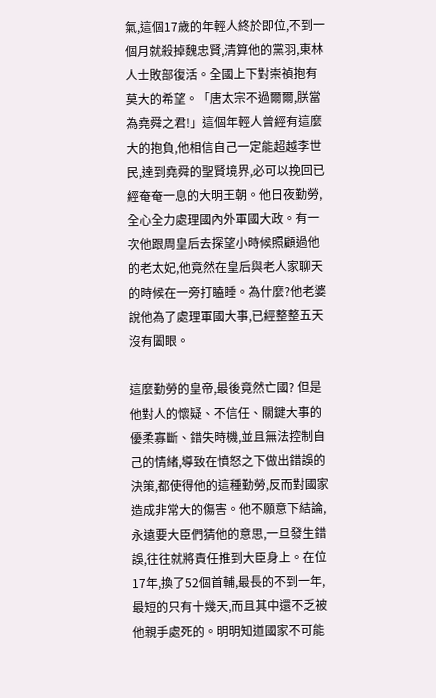氣,這個17歲的年輕人終於即位,不到一個月就殺掉魏忠賢,清算他的黨羽,東林人士敗部復活。全國上下對崇禎抱有莫大的希望。「唐太宗不過爾爾,朕當為堯舜之君!」這個年輕人曾經有這麼大的抱負,他相信自己一定能超越李世民,達到堯舜的聖賢境界,必可以挽回已經奄奄一息的大明王朝。他日夜勤勞,全心全力處理國內外軍國大政。有一次他跟周皇后去探望小時候照顧過他的老太妃,他竟然在皇后與老人家聊天的時候在一旁打瞌睡。為什麼?他老婆說他為了處理軍國大事,已經整整五天沒有闔眼。

這麼勤勞的皇帝,最後竟然亡國? 但是他對人的懷疑、不信任、關鍵大事的優柔寡斷、錯失時機,並且無法控制自己的情緒,導致在憤怒之下做出錯誤的決策,都使得他的這種勤勞,反而對國家造成非常大的傷害。他不願意下結論,永遠要大臣們猜他的意思,一旦發生錯誤,往往就將責任推到大臣身上。在位17年,換了52個首輔,最長的不到一年,最短的只有十幾天,而且其中還不乏被他親手處死的。明明知道國家不可能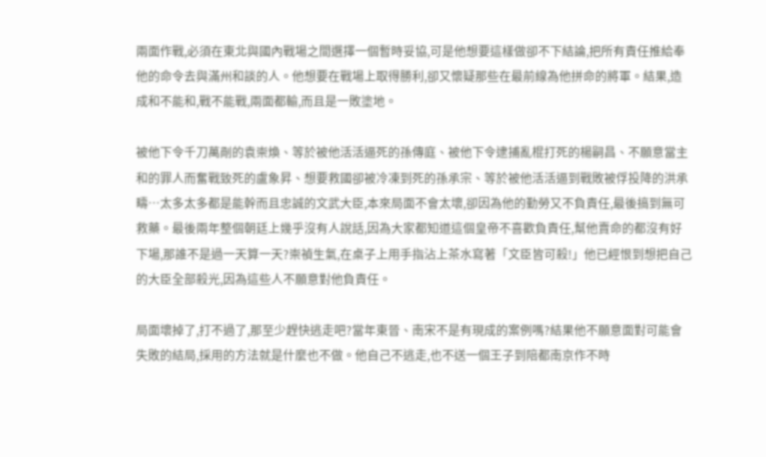兩面作戰,必須在東北與國內戰場之間選擇一個暫時妥協,可是他想要這樣做卻不下結論,把所有責任推給奉他的命令去與滿州和談的人。他想要在戰場上取得勝利,卻又懷疑那些在最前線為他拼命的將軍。結果,造成和不能和,戰不能戰,兩面都輸,而且是一敗塗地。

被他下令千刀萬剮的袁崇煥、等於被他活活逼死的孫傳庭、被他下令逮捕亂棍打死的楊嗣昌、不願意當主和的罪人而奮戰致死的盧象昇、想要救國卻被冷凍到死的孫承宗、等於被他活活逼到戰敗被俘投降的洪承疇…太多太多都是能幹而且忠誠的文武大臣,本來局面不會太壞,卻因為他的勤勞又不負責任,最後搞到無可救藥。最後兩年整個朝廷上幾乎沒有人說話,因為大家都知道這個皇帝不喜歡負責任,幫他賣命的都沒有好下場,那誰不是過一天算一天?崇禎生氣,在桌子上用手指沾上茶水寫著「文臣皆可殺!」他已經恨到想把自己的大臣全部殺光,因為這些人不願意對他負責任。

局面壞掉了,打不過了,那至少趕快逃走吧?當年東晉、南宋不是有現成的案例嗎?結果他不願意面對可能會失敗的結局,採用的方法就是什麼也不做。他自己不逃走,也不送一個王子到陪都南京作不時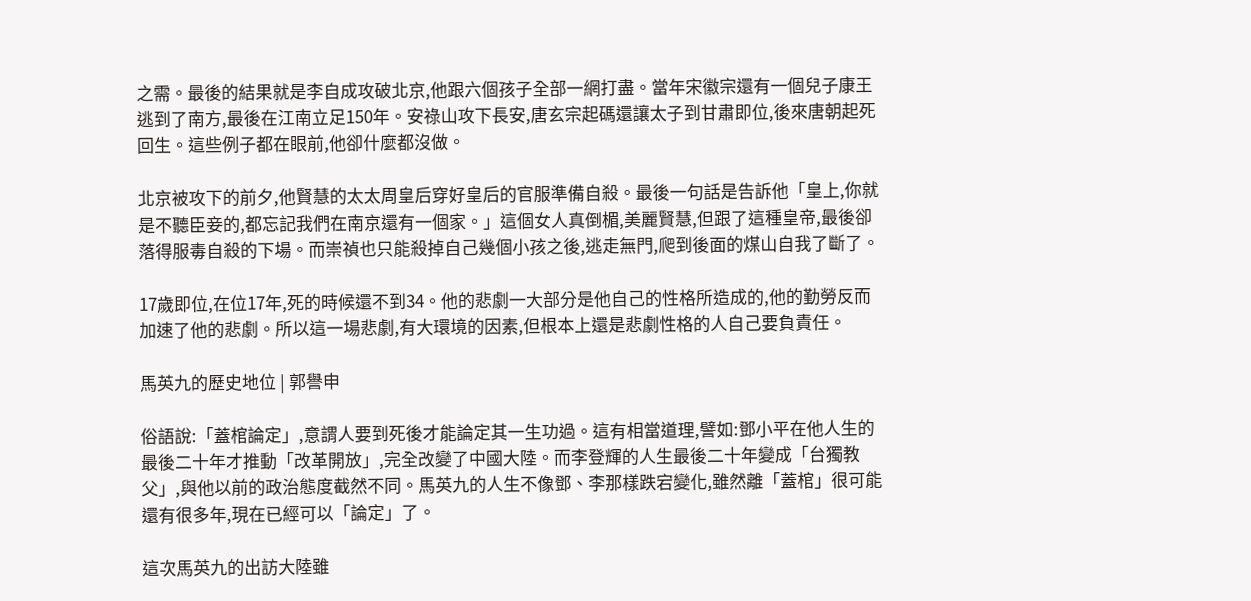之需。最後的結果就是李自成攻破北京,他跟六個孩子全部一網打盡。當年宋徽宗還有一個兒子康王逃到了南方,最後在江南立足150年。安祿山攻下長安,唐玄宗起碼還讓太子到甘肅即位,後來唐朝起死回生。這些例子都在眼前,他卻什麼都沒做。

北京被攻下的前夕,他賢慧的太太周皇后穿好皇后的官服準備自殺。最後一句話是告訴他「皇上,你就是不聽臣妾的,都忘記我們在南京還有一個家。」這個女人真倒楣,美麗賢慧,但跟了這種皇帝,最後卻落得服毒自殺的下場。而崇禎也只能殺掉自己幾個小孩之後,逃走無門,爬到後面的煤山自我了斷了。

17歲即位,在位17年,死的時候還不到34。他的悲劇一大部分是他自己的性格所造成的,他的勤勞反而加速了他的悲劇。所以這一場悲劇,有大環境的因素,但根本上還是悲劇性格的人自己要負責任。

馬英九的歷史地位 | 郭譽申

俗語說:「蓋棺論定」,意謂人要到死後才能論定其一生功過。這有相當道理,譬如:鄧小平在他人生的最後二十年才推動「改革開放」,完全改變了中國大陸。而李登輝的人生最後二十年變成「台獨教父」,與他以前的政治態度截然不同。馬英九的人生不像鄧、李那樣跌宕變化,雖然離「蓋棺」很可能還有很多年,現在已經可以「論定」了。

這次馬英九的出訪大陸雖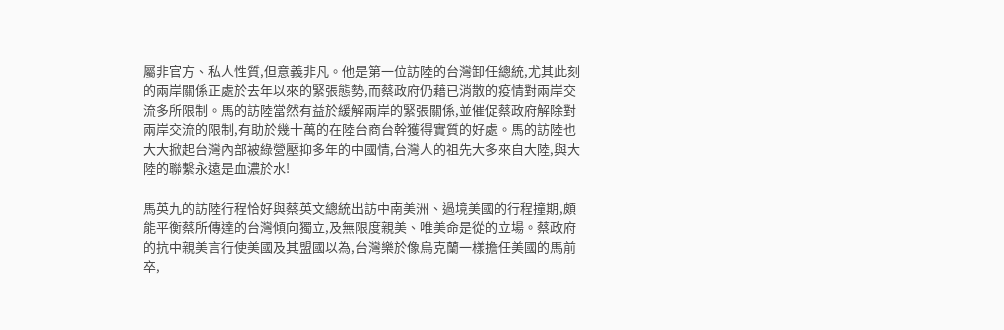屬非官方、私人性質,但意義非凡。他是第一位訪陸的台灣卸任總統,尤其此刻的兩岸關係正處於去年以來的緊張態勢,而蔡政府仍藉已消散的疫情對兩岸交流多所限制。馬的訪陸當然有益於緩解兩岸的緊張關係,並催促蔡政府解除對兩岸交流的限制,有助於幾十萬的在陸台商台幹獲得實質的好處。馬的訪陸也大大掀起台灣內部被綠營壓抑多年的中國情,台灣人的祖先大多來自大陸,與大陸的聯繫永遠是血濃於水!

馬英九的訪陸行程恰好與蔡英文總統出訪中南美洲、過境美國的行程撞期,頗能平衡蔡所傳達的台灣傾向獨立,及無限度親美、唯美命是從的立場。蔡政府的抗中親美言行使美國及其盟國以為,台灣樂於像烏克蘭一樣擔任美國的馬前卒,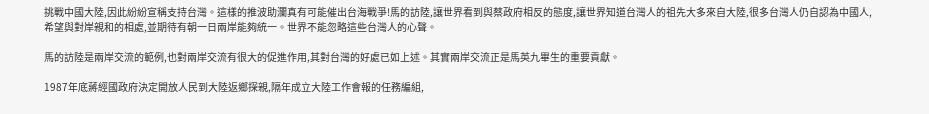挑戰中國大陸,因此紛紛宣稱支持台灣。這樣的推波助瀾真有可能催出台海戰爭!馬的訪陸,讓世界看到與蔡政府相反的態度,讓世界知道台灣人的祖先大多來自大陸,很多台灣人仍自認為中國人,希望與對岸親和的相處,並期待有朝一日兩岸能夠統一。世界不能忽略這些台灣人的心聲。

馬的訪陸是兩岸交流的範例,也對兩岸交流有很大的促進作用,其對台灣的好處已如上述。其實兩岸交流正是馬英九畢生的重要貢獻。

1987年底蔣經國政府決定開放人民到大陸返鄉探親,隔年成立大陸工作會報的任務編組,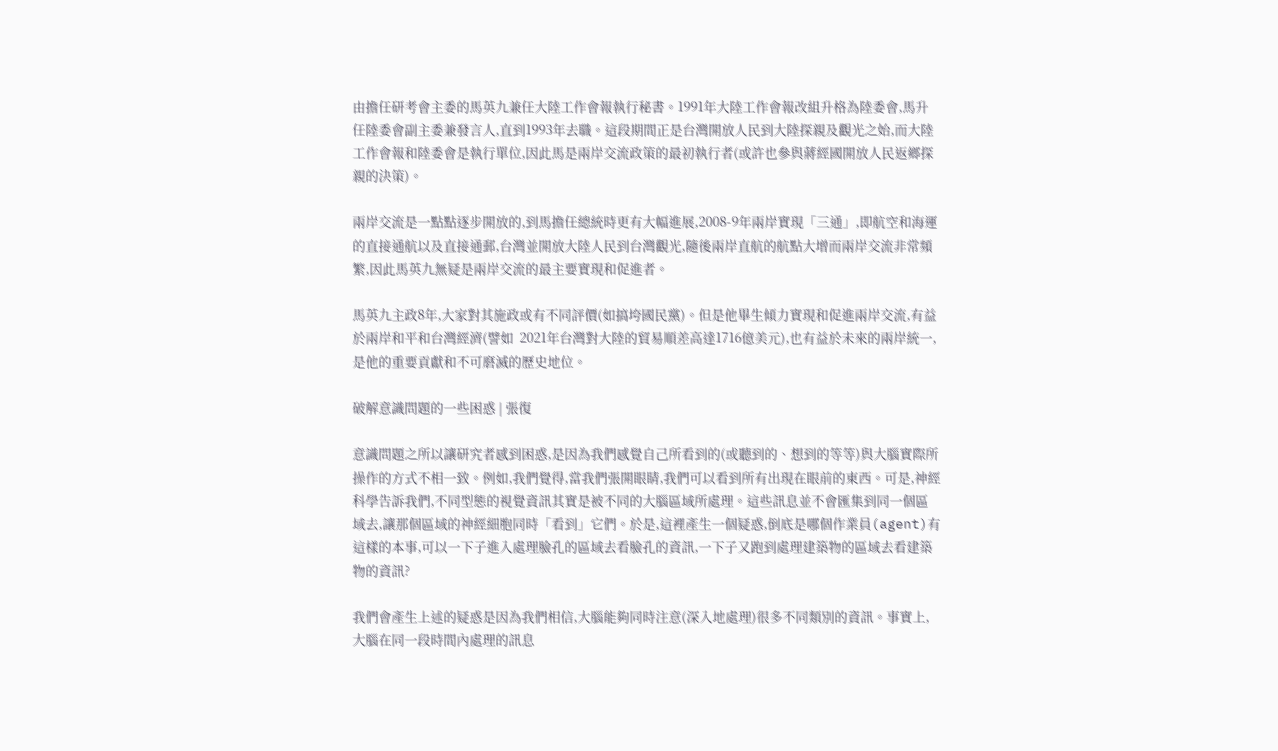由擔任研考會主委的馬英九兼任大陸工作會報執行秘書。1991年大陸工作會報改組升格為陸委會,馬升任陸委會副主委兼發言人,直到1993年去職。這段期間正是台灣開放人民到大陸探親及觀光之始,而大陸工作會報和陸委會是執行單位,因此馬是兩岸交流政策的最初執行者(或許也參與蔣經國開放人民返鄉探親的決策)。

兩岸交流是一點點逐步開放的,到馬擔任總統時更有大幅進展,2008-9年兩岸實現「三通」,即航空和海運的直接通航以及直接通郵,台灣並開放大陸人民到台灣觀光,隨後兩岸直航的航點大增而兩岸交流非常頻繁,因此馬英九無疑是兩岸交流的最主要實現和促進者。

馬英九主政8年,大家對其施政或有不同評價(如搞垮國民黨)。但是他畢生傾力實現和促進兩岸交流,有益於兩岸和平和台灣經濟(譬如  2021年台灣對大陸的貿易順差高達1716億美元),也有益於未來的兩岸統一,是他的重要貢獻和不可磨滅的歷史地位。

破解意識問題的一些困惑 | 張復

意識問題之所以讓研究者感到困惑,是因為我們感覺自己所看到的(或聽到的、想到的等等)與大腦實際所操作的方式不相一致。例如,我們覺得,當我們張開眼睛,我們可以看到所有出現在眼前的東西。可是,神經科學告訴我們,不同型態的視覺資訊其實是被不同的大腦區域所處理。這些訊息並不會匯集到同一個區域去,讓那個區域的神經細胞同時「看到」它們。於是,這裡產生一個疑惑,倒底是哪個作業員(agent)有這樣的本事,可以一下子進入處理臉孔的區域去看臉孔的資訊,一下子又跑到處理建築物的區域去看建築物的資訊?

我們會產生上述的疑惑是因為我們相信,大腦能夠同時注意(深入地處理)很多不同類別的資訊。事實上,大腦在同一段時間內處理的訊息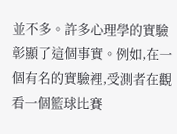並不多。許多心理學的實驗彰顯了這個事實。例如,在一個有名的實驗裡,受測者在觀看一個籃球比賽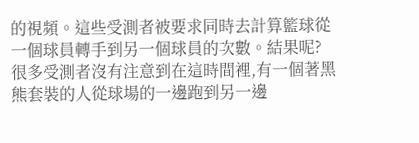的視頻。這些受測者被要求同時去計算籃球從一個球員轉手到另一個球員的次數。結果呢?很多受測者沒有注意到在這時間裡,有一個著黑熊套裝的人從球場的一邊跑到另一邊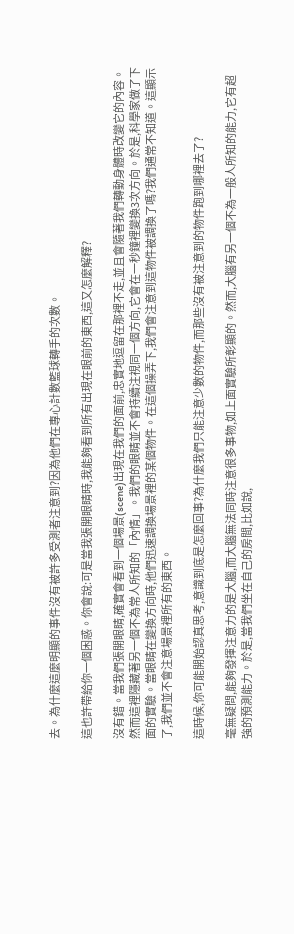去。為什麼這麼明顯的事件沒有被許多受測者注意到?因為他們在專心計數籃球轉手的次數。

這也許帶給你一個困惑。你會說:可是當我張開眼睛時,我能夠看到所有出現在眼前的東西,這又怎麼解釋?

沒有錯。當我們張開眼睛,確實會看到一個場景(scene)出現在我們的面前,忠實地逗留在那裡不走,並且會隨著我們轉動身體時改變它的內容。然而這裡隱藏著另一個不為常人所知的「內情」。我們的眼睛並不會持續注視同一個方向,它會在一秒鐘裡變換3次方向。於是,科學家做了下面的實驗。當眼睛在變換方向時,他們迅速調換場景裡的某個物件。在這個操弄下,我們會注意到這物件被調換了嗎?我們通常不知道。這顯示了,我們並不會注意場景裡所有的東西。

這時候,你可能開始認真思考,意識到底是怎麼回事?為什麼我們只能注意少數的物件,而那些沒有被注意到的物件跑到哪裡去了?

毫無疑問,能夠發揮注意力的是大腦,而大腦無法同時注意很多事物,如上面實驗所彰顯的。然而,大腦有另一個不為一般人所知的能力,它有超強的預測能力。於是,當我們坐在自己的房間,比如說,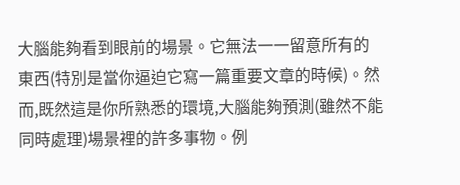大腦能夠看到眼前的場景。它無法一一留意所有的東西(特別是當你逼迫它寫一篇重要文章的時候)。然而,既然這是你所熟悉的環境,大腦能夠預測(雖然不能同時處理)場景裡的許多事物。例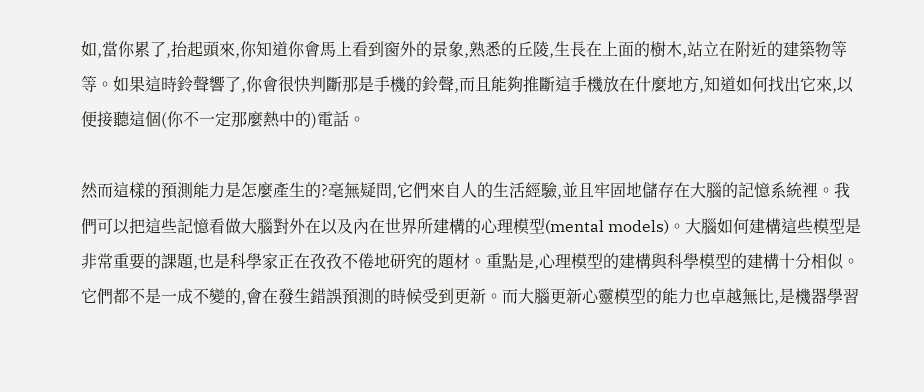如,當你累了,抬起頭來,你知道你會馬上看到窗外的景象,熟悉的丘陵,生長在上面的樹木,站立在附近的建築物等等。如果這時鈴聲響了,你會很快判斷那是手機的鈴聲,而且能夠推斷這手機放在什麼地方,知道如何找出它來,以便接聽這個(你不一定那麼熱中的)電話。

然而這樣的預測能力是怎麼產生的?毫無疑問,它們來自人的生活經驗,並且牢固地儲存在大腦的記憶系統裡。我們可以把這些記憶看做大腦對外在以及內在世界所建構的心理模型(mental models)。大腦如何建構這些模型是非常重要的課題,也是科學家正在孜孜不倦地研究的題材。重點是,心理模型的建構與科學模型的建構十分相似。它們都不是一成不變的,會在發生錯誤預測的時候受到更新。而大腦更新心靈模型的能力也卓越無比,是機器學習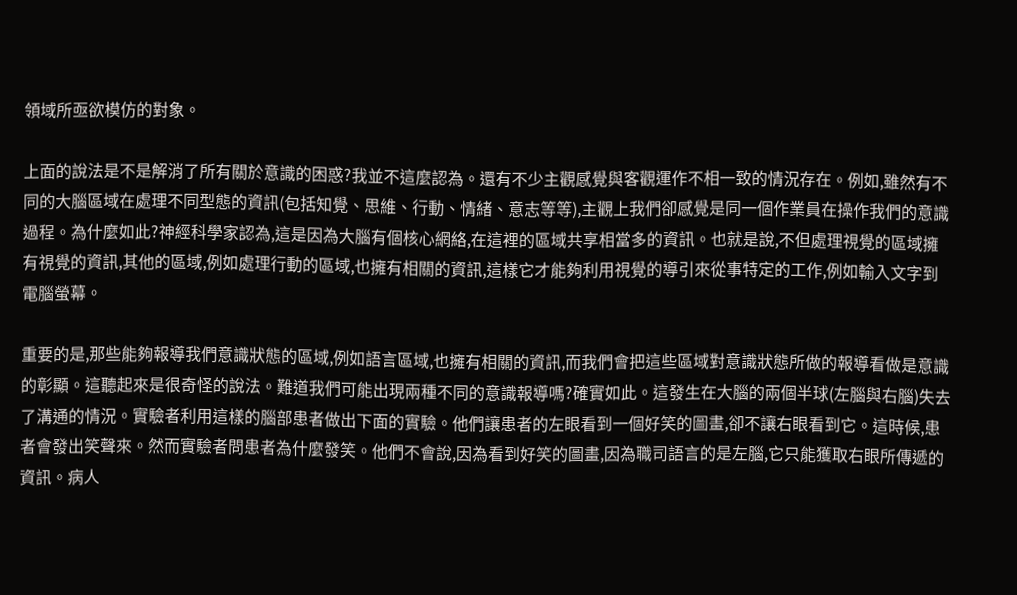領域所亟欲模仿的對象。

上面的說法是不是解消了所有關於意識的困惑?我並不這麼認為。還有不少主觀感覺與客觀運作不相一致的情況存在。例如,雖然有不同的大腦區域在處理不同型態的資訊(包括知覺、思維、行動、情緒、意志等等),主觀上我們卻感覺是同一個作業員在操作我們的意識過程。為什麼如此?神經科學家認為,這是因為大腦有個核心網絡,在這裡的區域共享相當多的資訊。也就是說,不但處理視覺的區域擁有視覺的資訊,其他的區域,例如處理行動的區域,也擁有相關的資訊,這樣它才能夠利用視覺的導引來從事特定的工作,例如輸入文字到電腦螢幕。

重要的是,那些能夠報導我們意識狀態的區域,例如語言區域,也擁有相關的資訊,而我們會把這些區域對意識狀態所做的報導看做是意識的彰顯。這聽起來是很奇怪的說法。難道我們可能出現兩種不同的意識報導嗎?確實如此。這發生在大腦的兩個半球(左腦與右腦)失去了溝通的情況。實驗者利用這樣的腦部患者做出下面的實驗。他們讓患者的左眼看到一個好笑的圖畫,卻不讓右眼看到它。這時候,患者會發出笑聲來。然而實驗者問患者為什麼發笑。他們不會說,因為看到好笑的圖畫,因為職司語言的是左腦,它只能獲取右眼所傳遞的資訊。病人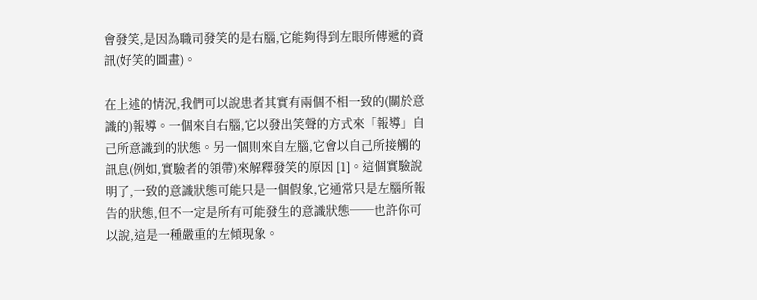會發笑,是因為職司發笑的是右腦,它能夠得到左眼所傳遞的資訊(好笑的圖畫)。

在上述的情況,我們可以說患者其實有兩個不相一致的(關於意識的)報導。一個來自右腦,它以發出笑聲的方式來「報導」自己所意識到的狀態。另一個則來自左腦,它會以自己所接觸的訊息(例如,實驗者的領帶)來解釋發笑的原因 [1]。這個實驗說明了,一致的意識狀態可能只是一個假象,它通常只是左腦所報告的狀態,但不一定是所有可能發生的意識狀態──也許你可以說,這是一種嚴重的左傾現象。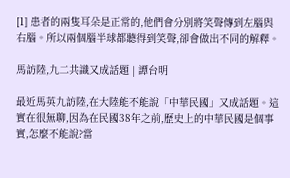[1] 患者的兩隻耳朵是正常的,他們會分別將笑聲傳到左腦與右腦。所以兩個腦半球都聽得到笑聲,卻會做出不同的解釋。

馬訪陸,九二共識又成話題 | 譚台明

最近馬英九訪陸,在大陸能不能說「中華民國」又成話題。這實在很無聊,因為在民國38年之前,歷史上的中華民國是個事實,怎麼不能說?當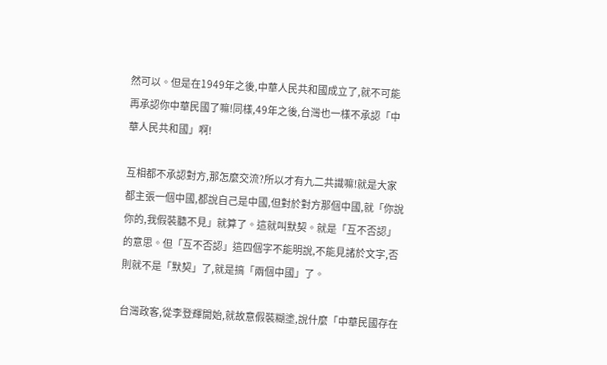然可以。但是在1949年之後,中華人民共和國成立了,就不可能再承認你中華民國了嘛!同樣,49年之後,台灣也一樣不承認「中華人民共和國」啊!

互相都不承認對方,那怎麼交流?所以才有九二共識嘛!就是大家都主張一個中國,都說自己是中國,但對於對方那個中國,就「你說你的,我假裝聽不見」就算了。這就叫默契。就是「互不否認」的意思。但「互不否認」這四個字不能明說,不能見諸於文字,否則就不是「默契」了,就是搞「兩個中國」了。

台灣政客,從李登輝開始,就故意假裝糊塗,說什麼「中華民國存在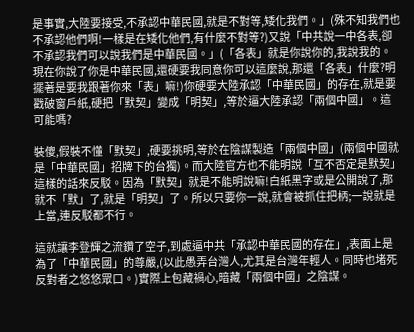是事實,大陸要接受,不承認中華民國,就是不對等,矮化我們。」(殊不知我們也不承認他們啊!一樣是在矮化他們,有什麼不對等?)又說「中共說一中各表,卻不承認我們可以說我們是中華民國。」(「各表」就是你說你的,我說我的。現在你說了你是中華民國,還硬要我同意你可以這麼說,那還「各表」什麼?明擺著是要我跟著你來「表」嘛!)你硬要大陸承認「中華民國」的存在,就是要戳破窗戶紙,硬把「默契」變成「明契」,等於逼大陸承認「兩個中國」。這可能嗎?

裝傻,假裝不懂「默契」,硬要挑明,等於在陰謀製造「兩個中國」(兩個中國就是「中華民國」招牌下的台獨)。而大陸官方也不能明說「互不否定是默契」這樣的話來反駁。因為「默契」就是不能明說嘛!白紙黑字或是公開說了,那就不「默」了,就是「明契」了。所以只要你一說,就會被抓住把柄;一說就是上當,連反駁都不行。

這就讓李登輝之流鑽了空子,到處逼中共「承認中華民國的存在」,表面上是為了「中華民國」的尊嚴,(以此愚弄台灣人,尤其是台灣年輕人。同時也堵死反對者之悠悠眾口。)實際上包藏禍心,暗藏「兩個中國」之陰謀。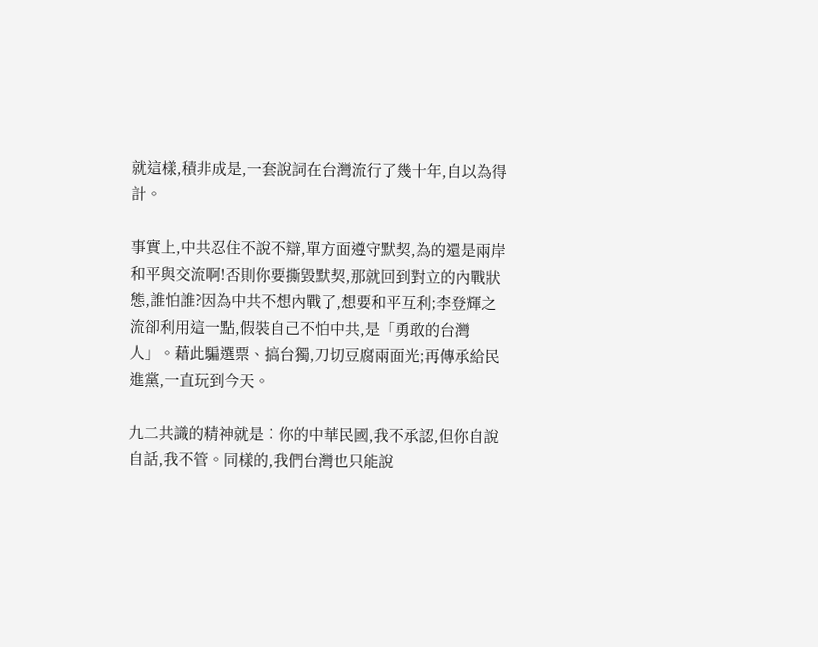就這樣,積非成是,一套說詞在台灣流行了幾十年,自以為得計。

事實上,中共忍住不說不辯,單方面遵守默契,為的還是兩岸和平與交流啊!否則你要撕毀默契,那就回到對立的內戰狀態,誰怕誰?因為中共不想內戰了,想要和平互利;李登輝之流卻利用這一點,假裝自己不怕中共,是「勇敢的台灣人」。藉此騙選票、搞台獨,刀切豆腐兩面光;再傳承給民進黨,一直玩到今天。

九二共識的精神就是︰你的中華民國,我不承認,但你自說自話,我不管。同樣的,我們台灣也只能說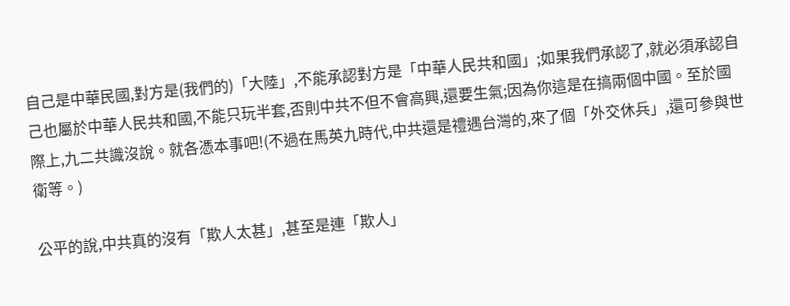自己是中華民國,對方是(我們的)「大陸」,不能承認對方是「中華人民共和國」;如果我們承認了,就必須承認自己也屬於中華人民共和國,不能只玩半套,否則中共不但不會高興,還要生氣;因為你這是在搞兩個中國。至於國際上,九二共識沒說。就各憑本事吧!(不過在馬英九時代,中共還是禮遇台灣的,來了個「外交休兵」,還可參與世衛等。)

公平的說,中共真的沒有「欺人太甚」,甚至是連「欺人」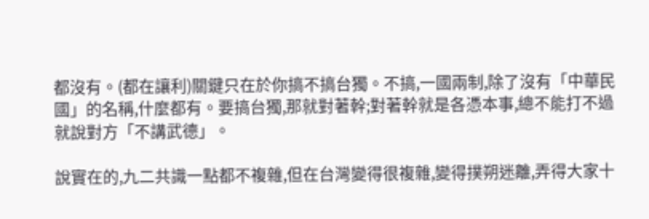都沒有。(都在讓利)關鍵只在於你搞不搞台獨。不搞,一國兩制,除了沒有「中華民國」的名稱,什麼都有。要搞台獨,那就對著幹;對著幹就是各憑本事,總不能打不過就說對方「不講武德」。

說實在的,九二共識一點都不複雜,但在台灣變得很複雜,變得撲朔迷離,弄得大家十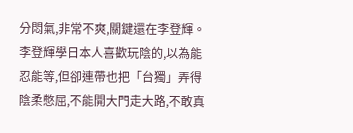分悶氣,非常不爽,關鍵還在李登輝。李登輝學日本人喜歡玩陰的,以為能忍能等,但卻連帶也把「台獨」弄得陰柔憋屈,不能開大門走大路,不敢真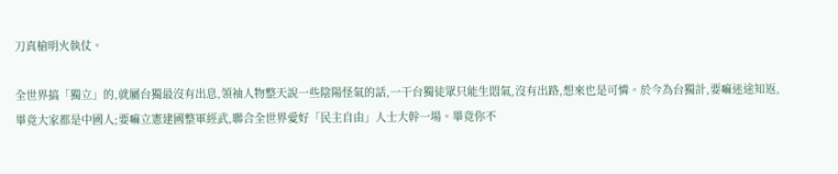刀真槍明火執仗。

全世界搞「獨立」的,就屬台獨最沒有出息,領袖人物整天說一些陰陽怪氣的話,一干台獨徒眾只能生悶氣,沒有出路,想來也是可憐。於今為台獨計,要嘛迷途知返,畢竟大家都是中國人;要嘛立憲建國整軍經武,聯合全世界愛好「民主自由」人士大幹一場。畢竟你不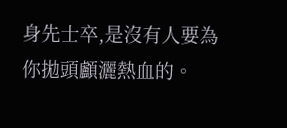身先士卒,是沒有人要為你拋頭顱灑熱血的。